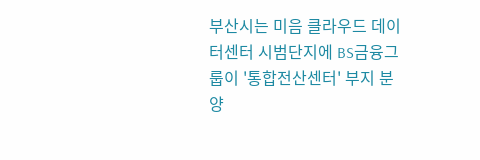부산시는 미음 클라우드 데이터센터 시범단지에 BS금융그룹이 '통합전산센터' 부지 분양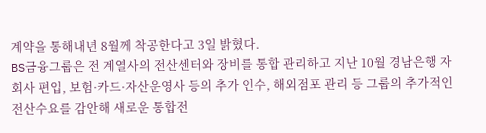계약을 통해내년 8월께 착공한다고 3일 밝혔다.
BS금융그룹은 전 계열사의 전산센터와 장비를 통합 관리하고 지난 10월 경남은행 자회사 편입, 보험·카드·자산운영사 등의 추가 인수, 해외점포 관리 등 그룹의 추가적인 전산수요를 감안해 새로운 통합전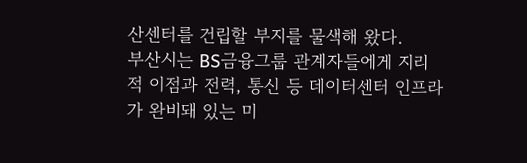산센터를 건립할 부지를 물색해 왔다.
부산시는 BS금융그룹 관계자들에게 지리적 이점과 전력, 통신 등 데이터센터 인프라가 완비돼 있는 미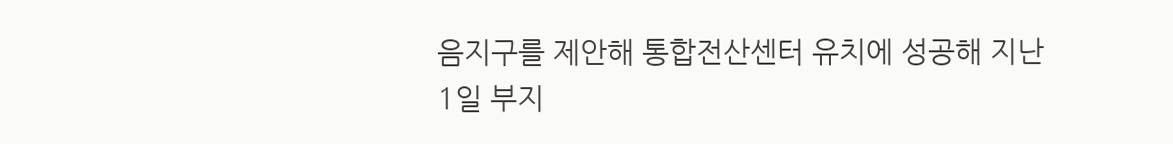음지구를 제안해 통합전산센터 유치에 성공해 지난 1일 부지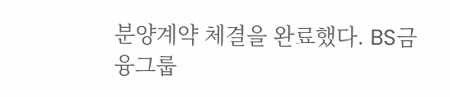분양계약 체결을 완료했다. BS금융그룹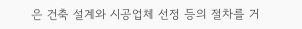은 건축 설계와 시공업체 선정 등의 절차를 거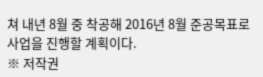쳐 내년 8월 중 착공해 2016년 8월 준공목표로 사업을 진행할 계획이다.
※ 저작권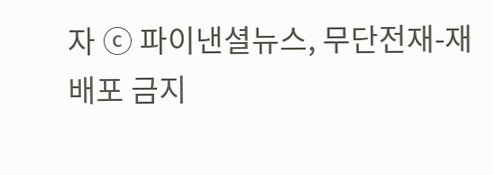자 ⓒ 파이낸셜뉴스, 무단전재-재배포 금지